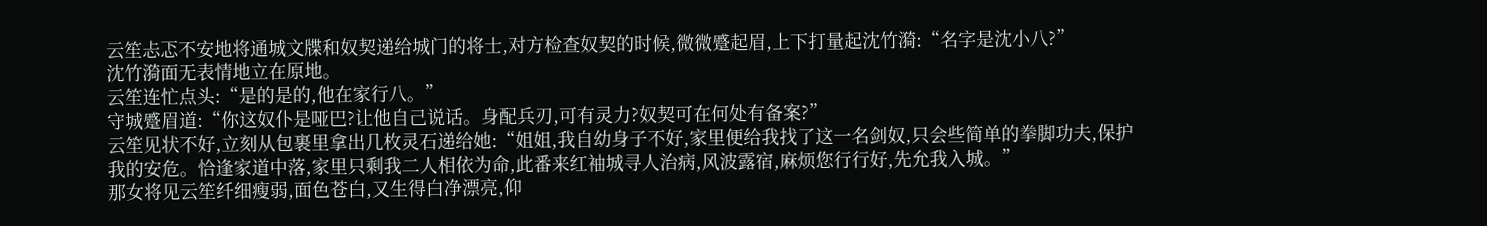云笙忐忑不安地将通城文牒和奴契递给城门的将士,对方检查奴契的时候,微微蹙起眉,上下打量起沈竹漪:“名字是沈小八?”
沈竹漪面无表情地立在原地。
云笙连忙点头:“是的是的,他在家行八。”
守城蹙眉道:“你这奴仆是哑巴?让他自己说话。身配兵刃,可有灵力?奴契可在何处有备案?”
云笙见状不好,立刻从包裹里拿出几枚灵石递给她:“姐姐,我自幼身子不好,家里便给我找了这一名剑奴,只会些简单的拳脚功夫,保护我的安危。恰逢家道中落,家里只剩我二人相依为命,此番来红袖城寻人治病,风波露宿,麻烦您行行好,先允我入城。”
那女将见云笙纤细瘦弱,面色苍白,又生得白净漂亮,仰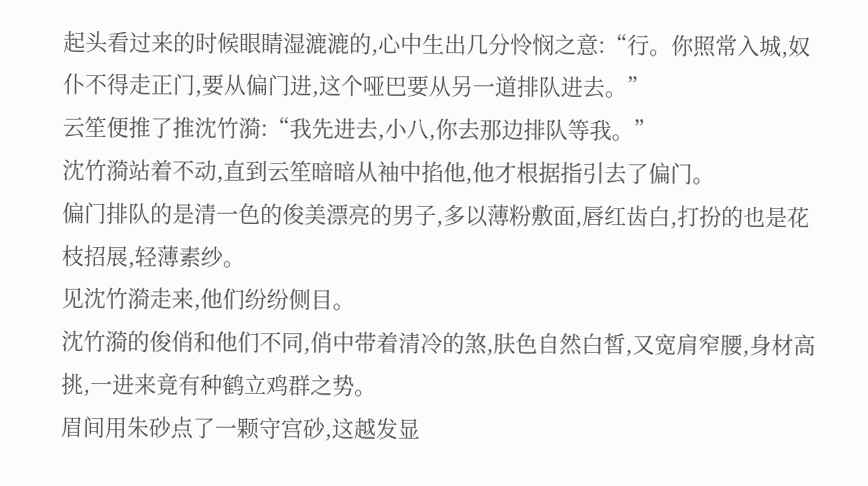起头看过来的时候眼睛湿漉漉的,心中生出几分怜悯之意:“行。你照常入城,奴仆不得走正门,要从偏门进,这个哑巴要从另一道排队进去。”
云笙便推了推沈竹漪:“我先进去,小八,你去那边排队等我。”
沈竹漪站着不动,直到云笙暗暗从袖中掐他,他才根据指引去了偏门。
偏门排队的是清一色的俊美漂亮的男子,多以薄粉敷面,唇红齿白,打扮的也是花枝招展,轻薄素纱。
见沈竹漪走来,他们纷纷侧目。
沈竹漪的俊俏和他们不同,俏中带着清冷的煞,肤色自然白皙,又宽肩窄腰,身材高挑,一进来竟有种鹤立鸡群之势。
眉间用朱砂点了一颗守宫砂,这越发显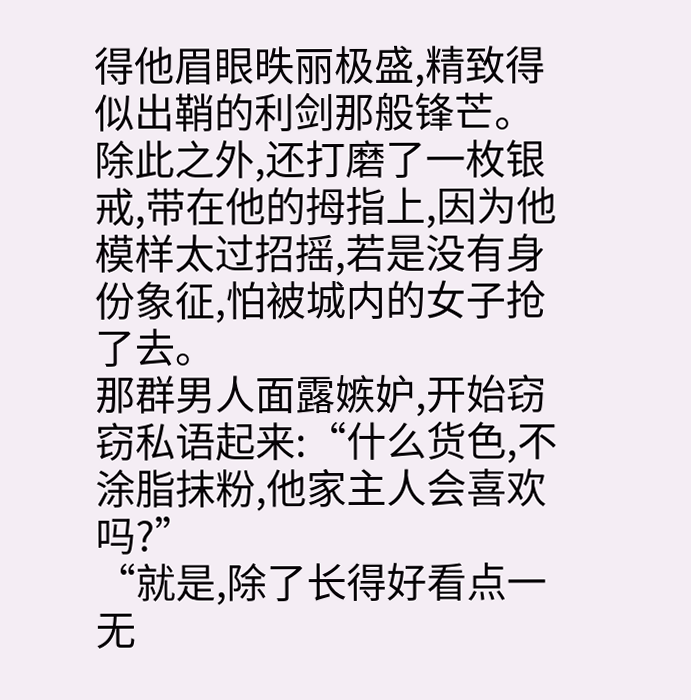得他眉眼昳丽极盛,精致得似出鞘的利剑那般锋芒。
除此之外,还打磨了一枚银戒,带在他的拇指上,因为他模样太过招摇,若是没有身份象征,怕被城内的女子抢了去。
那群男人面露嫉妒,开始窃窃私语起来:“什么货色,不涂脂抹粉,他家主人会喜欢吗?”
“就是,除了长得好看点一无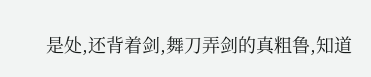是处,还背着剑,舞刀弄剑的真粗鲁,知道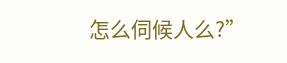怎么伺候人么?”